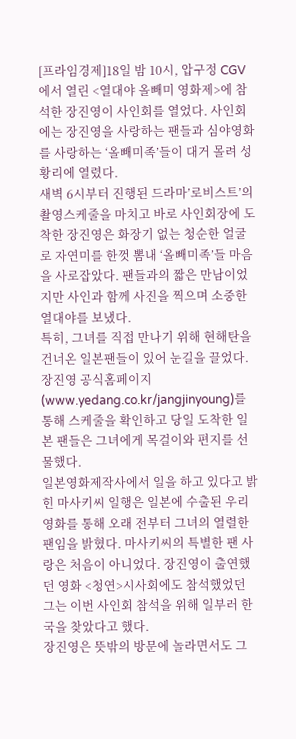[프라임경제]18일 밤 10시, 압구정 CGV에서 열린 <열대야 올빼미 영화제>에 참석한 장진영이 사인회를 열었다. 사인회에는 장진영을 사랑하는 팬들과 심야영화를 사랑하는 ‘올빼미족’들이 대거 몰려 성황리에 열렸다.
새벽 6시부터 진행된 드라마’로비스트’의 촬영스케줄을 마치고 바로 사인회장에 도착한 장진영은 화장기 없는 청순한 얼굴로 자연미를 한껏 뽐내 ‘올빼미족’들 마음을 사로잡았다. 팬들과의 짧은 만남이었지만 사인과 함께 사진을 찍으며 소중한 열대야를 보냈다.
특히, 그녀를 직접 만나기 위해 현해탄을 건너온 일본팬들이 있어 눈길을 끌었다.
장진영 공식홈페이지(www.yedang.co.kr/jangjinyoung)를 통해 스케줄을 확인하고 당일 도착한 일본 팬들은 그녀에게 목걸이와 편지를 선물했다.
일본영화제작사에서 일을 하고 있다고 밝힌 마사키씨 일행은 일본에 수출된 우리영화를 통해 오래 전부터 그녀의 열렬한 팬임을 밝혔다. 마사키씨의 특별한 팬 사랑은 처음이 아니었다. 장진영이 출연했던 영화 <청연>시사회에도 참석했었던 그는 이번 사인회 참석을 위해 일부러 한국을 찾았다고 했다.
장진영은 뜻밖의 방문에 놀라면서도 그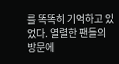를 똑똑히 기억하고 있었다. 열렬한 팬들의 방문에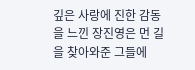깊은 사랑에 진한 감동을 느낀 장진영은 먼 길을 찾아와준 그들에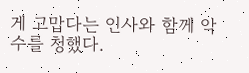게 고맙다는 인사와 함께 악수를 청했다.